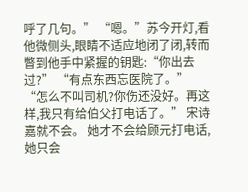呼了几句。” “嗯。”苏今开灯,看他微侧头,眼睛不适应地闭了闭,转而瞥到他手中紧握的钥匙:“你出去过?” “有点东西忘医院了。” “怎么不叫司机?你伤还没好。再这样,我只有给伯父打电话了。” 宋诗嘉就不会。 她才不会给顾元打电话,她只会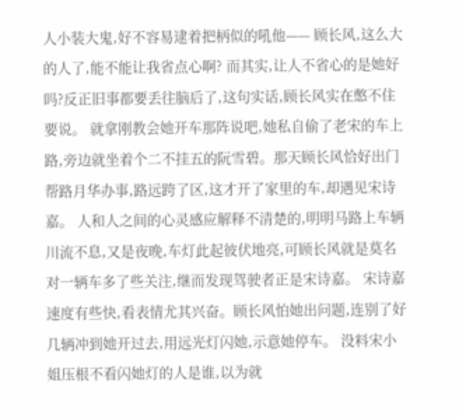人小装大鬼,好不容易逮着把柄似的吼他—— 顾长风,这么大的人了,能不能让我省点心啊? 而其实,让人不省心的是她好吗?反正旧事都要丢往脑后了,这句实话,顾长风实在憋不住要说。 就拿刚教会她开车那阵说吧,她私自偷了老宋的车上路,旁边就坐着个二不挂五的阮雪碧。那天顾长风恰好出门帮路月华办事,路远跨了区,这才开了家里的车,却遇见宋诗嘉。 人和人之间的心灵感应解释不清楚的,明明马路上车辆川流不息,又是夜晚,车灯此起彼伏地亮,可顾长风就是莫名对一辆车多了些关注,继而发现驾驶者正是宋诗嘉。 宋诗嘉速度有些快,看表情尤其兴奋。顾长风怕她出问题,连别了好几辆冲到她开过去,用远光灯闪她,示意她停车。 没料宋小姐压根不看闪她灯的人是谁,以为就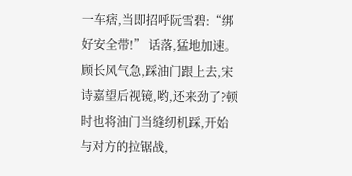一车痞,当即招呼阮雪碧:“绑好安全带!” 话落,猛地加速。 顾长风气急,踩油门跟上去,宋诗嘉望后视镜,哟,还来劲了?顿时也将油门当缝纫机踩,开始与对方的拉锯战,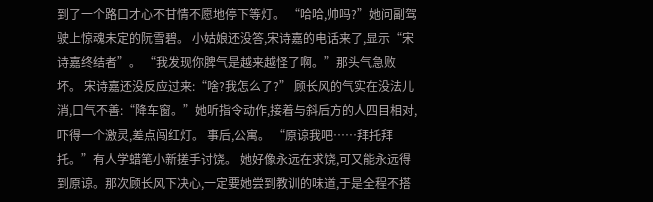到了一个路口才心不甘情不愿地停下等灯。 “哈哈,帅吗?”她问副驾驶上惊魂未定的阮雪碧。 小姑娘还没答,宋诗嘉的电话来了,显示“宋诗嘉终结者”。 “我发现你脾气是越来越怪了啊。”那头气急败坏。 宋诗嘉还没反应过来:“啥?我怎么了?” 顾长风的气实在没法儿消,口气不善:“降车窗。”她听指令动作,接着与斜后方的人四目相对,吓得一个激灵,差点闯红灯。 事后,公寓。 “原谅我吧……拜托拜托。”有人学蜡笔小新搓手讨饶。 她好像永远在求饶,可又能永远得到原谅。那次顾长风下决心,一定要她尝到教训的味道,于是全程不搭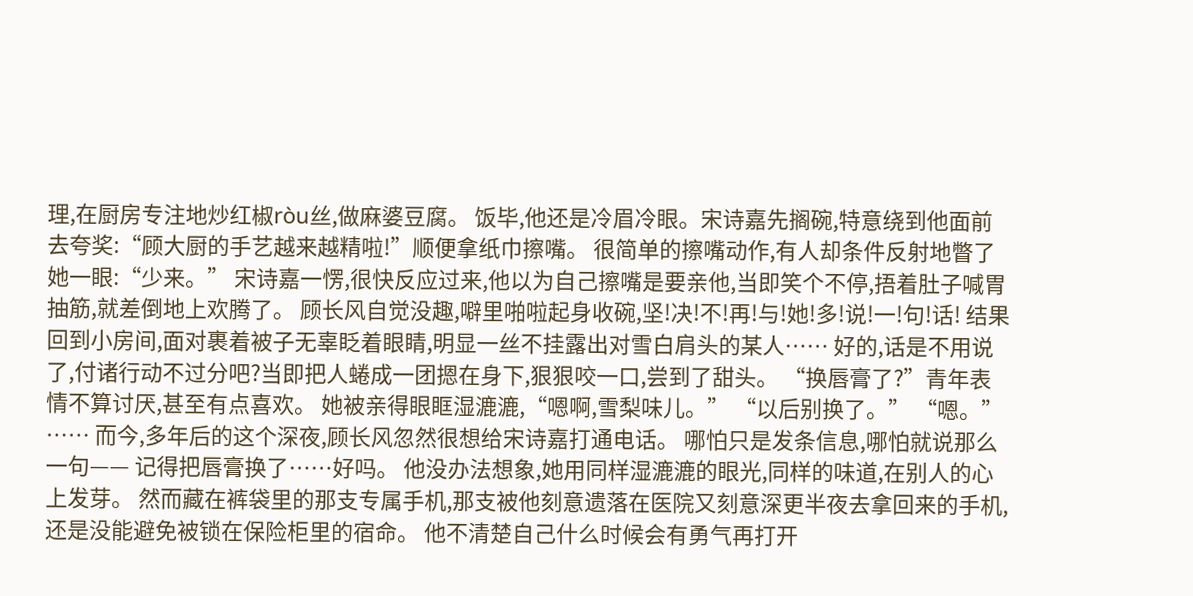理,在厨房专注地炒红椒ròu丝,做麻婆豆腐。 饭毕,他还是冷眉冷眼。宋诗嘉先搁碗,特意绕到他面前去夸奖:“顾大厨的手艺越来越精啦!”顺便拿纸巾擦嘴。 很简单的擦嘴动作,有人却条件反射地瞥了她一眼:“少来。” 宋诗嘉一愣,很快反应过来,他以为自己擦嘴是要亲他,当即笑个不停,捂着肚子喊胃抽筋,就差倒地上欢腾了。 顾长风自觉没趣,噼里啪啦起身收碗,坚!决!不!再!与!她!多!说!一!句!话! 结果回到小房间,面对裹着被子无辜眨着眼睛,明显一丝不挂露出对雪白肩头的某人…… 好的,话是不用说了,付诸行动不过分吧?当即把人蜷成一团摁在身下,狠狠咬一口,尝到了甜头。 “换唇膏了?”青年表情不算讨厌,甚至有点喜欢。 她被亲得眼眶湿漉漉,“嗯啊,雪梨味儿。” “以后别换了。” “嗯。” …… 而今,多年后的这个深夜,顾长风忽然很想给宋诗嘉打通电话。 哪怕只是发条信息,哪怕就说那么一句—— 记得把唇膏换了……好吗。 他没办法想象,她用同样湿漉漉的眼光,同样的味道,在别人的心上发芽。 然而藏在裤袋里的那支专属手机,那支被他刻意遗落在医院又刻意深更半夜去拿回来的手机,还是没能避免被锁在保险柜里的宿命。 他不清楚自己什么时候会有勇气再打开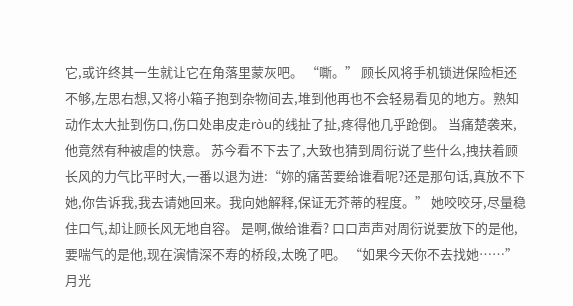它,或许终其一生就让它在角落里蒙灰吧。 “嘶。” 顾长风将手机锁进保险柜还不够,左思右想,又将小箱子抱到杂物间去,堆到他再也不会轻易看见的地方。熟知动作太大扯到伤口,伤口处串皮走ròu的线扯了扯,疼得他几乎跄倒。 当痛楚袭来,他竟然有种被虐的快意。 苏今看不下去了,大致也猜到周衍说了些什么,拽扶着顾长风的力气比平时大,一番以退为进:“妳的痛苦要给谁看呢?还是那句话,真放不下她,你告诉我,我去请她回来。我向她解释,保证无芥蒂的程度。” 她咬咬牙,尽量稳住口气,却让顾长风无地自容。 是啊,做给谁看? 口口声声对周衍说要放下的是他,要喘气的是他,现在演情深不寿的桥段,太晚了吧。 “如果今天你不去找她……” 月光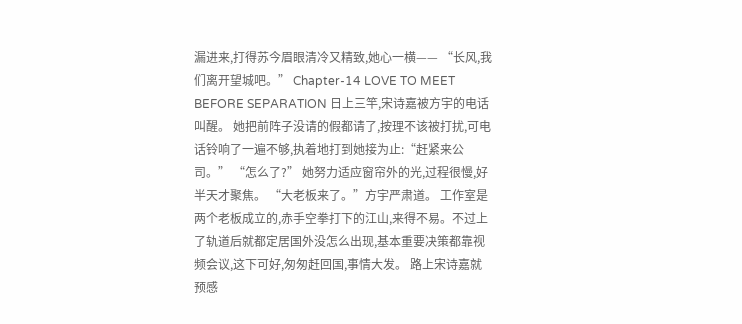漏进来,打得苏今眉眼清冷又精致,她心一横—— “长风,我们离开望城吧。” Chapter-14 LOVE TO MEET BEFORE SEPARATION 日上三竿,宋诗嘉被方宇的电话叫醒。 她把前阵子没请的假都请了,按理不该被打扰,可电话铃响了一遍不够,执着地打到她接为止:“赶紧来公司。” “怎么了?” 她努力适应窗帘外的光,过程很慢,好半天才聚焦。 “大老板来了。”方宇严肃道。 工作室是两个老板成立的,赤手空拳打下的江山,来得不易。不过上了轨道后就都定居国外没怎么出现,基本重要决策都靠视频会议,这下可好,匆匆赶回国,事情大发。 路上宋诗嘉就预感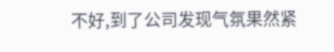不好,到了公司发现气氛果然紧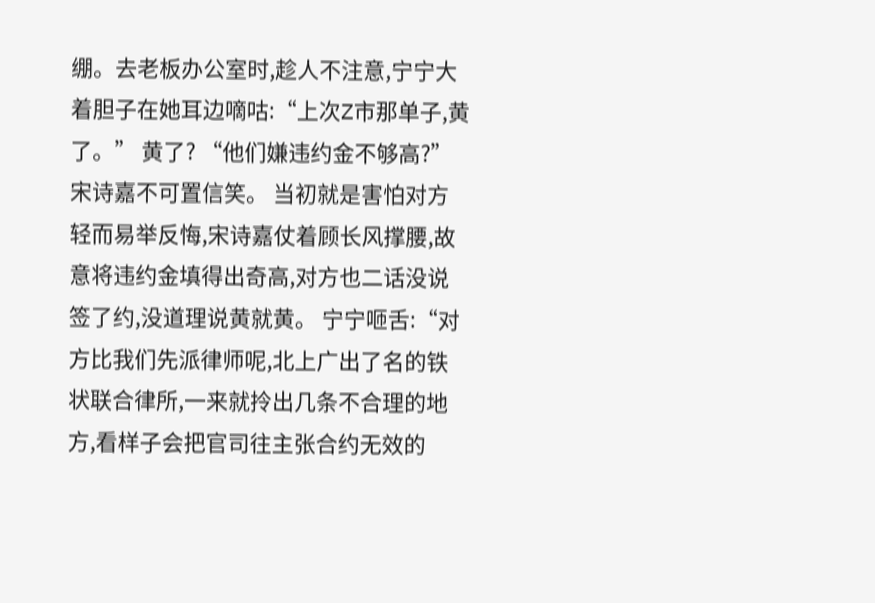绷。去老板办公室时,趁人不注意,宁宁大着胆子在她耳边嘀咕:“上次Z市那单子,黄了。” 黄了? “他们嫌违约金不够高?”宋诗嘉不可置信笑。 当初就是害怕对方轻而易举反悔,宋诗嘉仗着顾长风撑腰,故意将违约金填得出奇高,对方也二话没说签了约,没道理说黄就黄。 宁宁咂舌:“对方比我们先派律师呢,北上广出了名的铁状联合律所,一来就拎出几条不合理的地方,看样子会把官司往主张合约无效的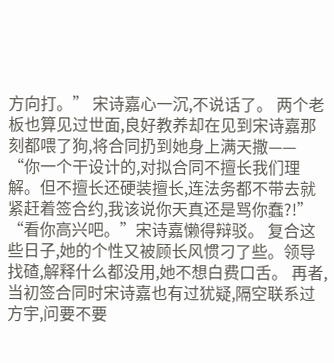方向打。” 宋诗嘉心一沉,不说话了。 两个老板也算见过世面,良好教养却在见到宋诗嘉那刻都喂了狗,将合同扔到她身上满天撒—— “你一个干设计的,对拟合同不擅长我们理解。但不擅长还硬装擅长,连法务都不带去就紧赶着签合约,我该说你天真还是骂你蠢?!” “看你高兴吧。”宋诗嘉懒得辩驳。 复合这些日子,她的个性又被顾长风惯刁了些。领导找碴,解释什么都没用,她不想白费口舌。 再者,当初签合同时宋诗嘉也有过犹疑,隔空联系过方宇,问要不要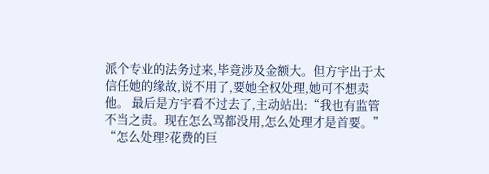派个专业的法务过来,毕竟涉及金额大。但方宇出于太信任她的缘故,说不用了,要她全权处理,她可不想卖他。 最后是方宇看不过去了,主动站出:“我也有监管不当之责。现在怎么骂都没用,怎么处理才是首要。” “怎么处理?花费的巨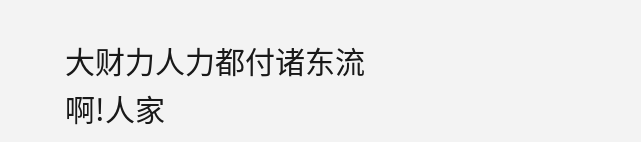大财力人力都付诸东流啊!人家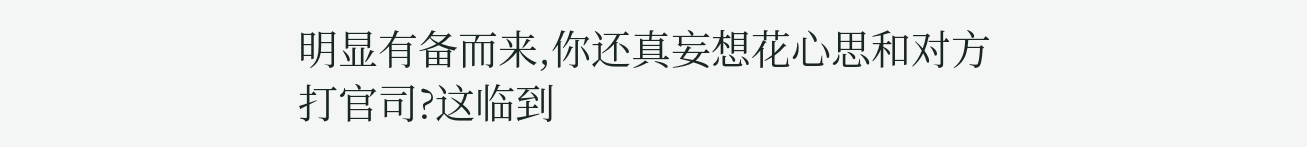明显有备而来,你还真妄想花心思和对方打官司?这临到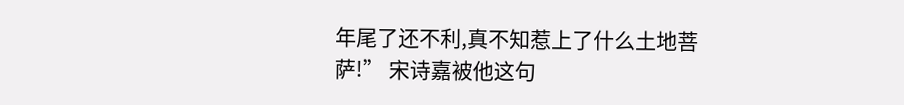年尾了还不利,真不知惹上了什么土地菩萨!” 宋诗嘉被他这句